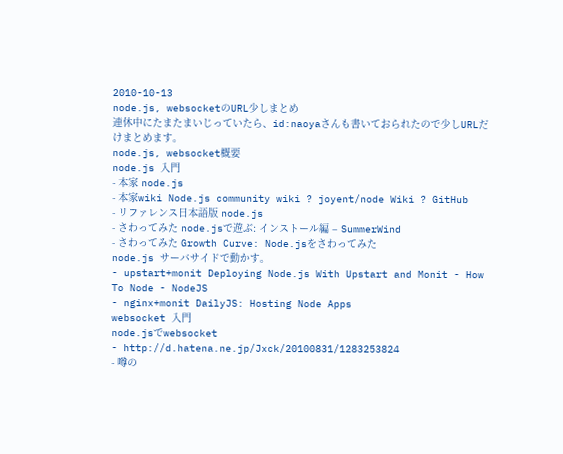2010-10-13
node.js, websocketのURL少しまとめ
連休中にたまたまいじっていたら、id:naoyaさんも書いておられたので少しURLだけまとめます。
node.js, websocket概要
node.js 入門
- 本家 node.js
- 本家wiki Node.js community wiki ? joyent/node Wiki ? GitHub
- リファレンス日本語版 node.js
- さわってみた node.jsで遊ぶ: インストール編 – SummerWind
- さわってみた Growth Curve: Node.jsをさわってみた
node.js サーバサイドで動かす。
- upstart+monit Deploying Node.js With Upstart and Monit - How To Node - NodeJS
- nginx+monit DailyJS: Hosting Node Apps
websocket 入門
node.jsでwebsocket
- http://d.hatena.ne.jp/Jxck/20100831/1283253824
- 噂の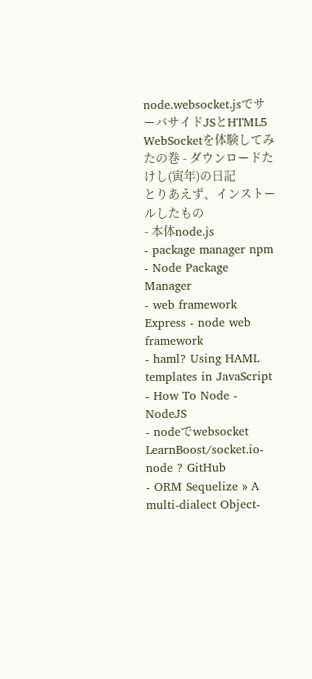node.websocket.jsでサーバサイドJSとHTML5 WebSocketを体験してみたの巻 - ダウンロードたけし(寅年)の日記
とりあえず、インストールしたもの
- 本体node.js
- package manager npm - Node Package Manager
- web framework Express - node web framework
- haml? Using HAML templates in JavaScript - How To Node - NodeJS
- nodeでwebsocket LearnBoost/socket.io-node ? GitHub
- ORM Sequelize » A multi-dialect Object-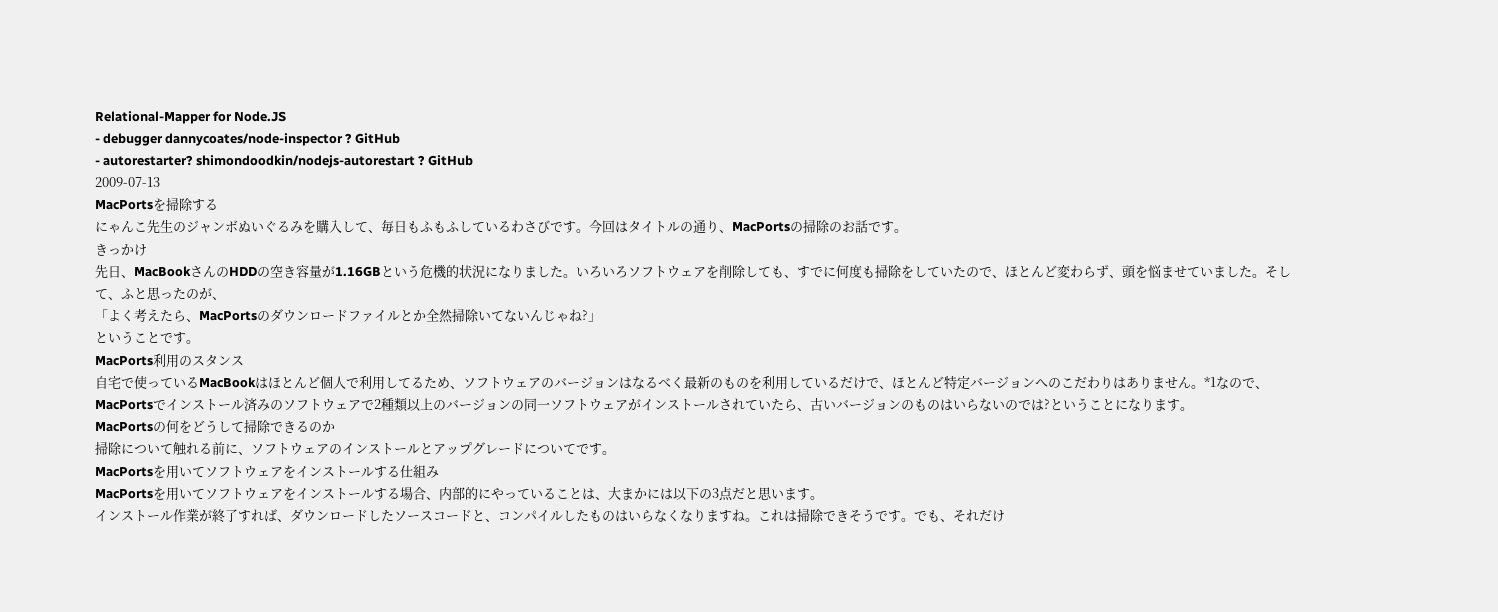Relational-Mapper for Node.JS
- debugger dannycoates/node-inspector ? GitHub
- autorestarter? shimondoodkin/nodejs-autorestart ? GitHub
2009-07-13
MacPortsを掃除する
にゃんこ先生のジャンボぬいぐるみを購入して、毎日もふもふしているわさびです。今回はタイトルの通り、MacPortsの掃除のお話です。
きっかけ
先日、MacBookさんのHDDの空き容量が1.16GBという危機的状況になりました。いろいろソフトウェアを削除しても、すでに何度も掃除をしていたので、ほとんど変わらず、頭を悩ませていました。そして、ふと思ったのが、
「よく考えたら、MacPortsのダウンロードファイルとか全然掃除いてないんじゃね?」
ということです。
MacPorts利用のスタンス
自宅で使っているMacBookはほとんど個人で利用してるため、ソフトウェアのバージョンはなるべく最新のものを利用しているだけで、ほとんど特定バージョンへのこだわりはありません。*1なので、MacPortsでインストール済みのソフトウェアで2種類以上のバージョンの同一ソフトウェアがインストールされていたら、古いバージョンのものはいらないのでは?ということになります。
MacPortsの何をどうして掃除できるのか
掃除について触れる前に、ソフトウェアのインストールとアップグレードについてです。
MacPortsを用いてソフトウェアをインストールする仕組み
MacPortsを用いてソフトウェアをインストールする場合、内部的にやっていることは、大まかには以下の3点だと思います。
インストール作業が終了すれば、ダウンロードしたソースコードと、コンパイルしたものはいらなくなりますね。これは掃除できそうです。でも、それだけ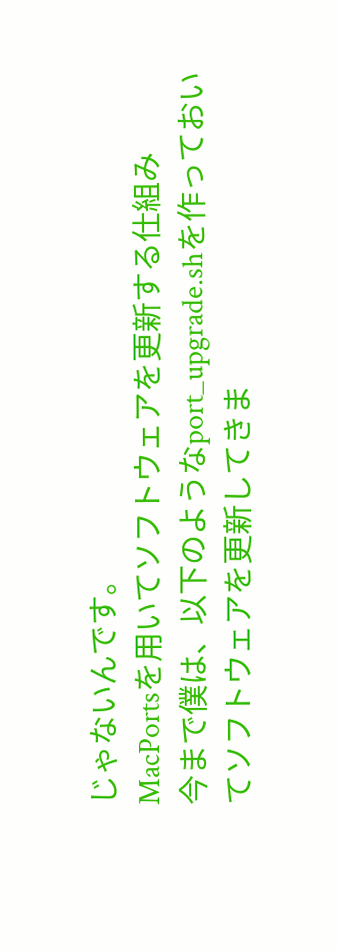じゃないんです。
MacPortsを用いてソフトウェアを更新する仕組み
今まで僕は、以下のようなport_upgrade.shを作っておいてソフトウェアを更新してきま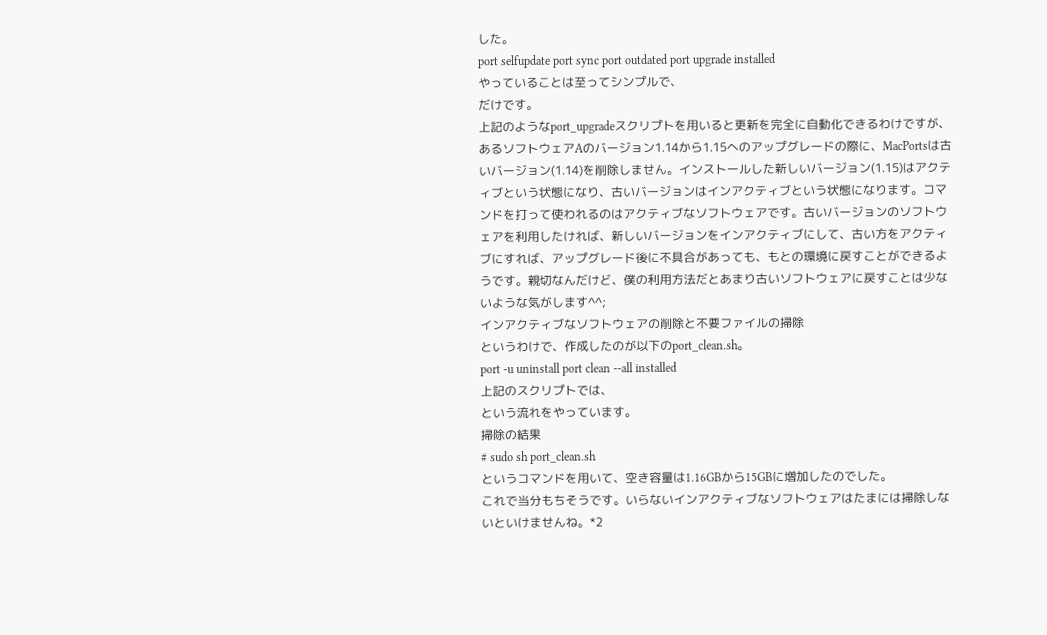した。
port selfupdate port sync port outdated port upgrade installed
やっていることは至ってシンプルで、
だけです。
上記のようなport_upgradeスクリプトを用いると更新を完全に自動化できるわけですが、あるソフトウェアAのバージョン1.14から1.15へのアップグレードの際に、MacPortsは古いバージョン(1.14)を削除しません。インストールした新しいバージョン(1.15)はアクティブという状態になり、古いバージョンはインアクティブという状態になります。コマンドを打って使われるのはアクティブなソフトウェアです。古いバージョンのソフトウェアを利用したければ、新しいバージョンをインアクティブにして、古い方をアクティブにすれば、アップグレード後に不具合があっても、もとの環境に戻すことができるようです。親切なんだけど、僕の利用方法だとあまり古いソフトウェアに戻すことは少ないような気がします^^;
インアクティブなソフトウェアの削除と不要ファイルの掃除
というわけで、作成したのが以下のport_clean.sh。
port -u uninstall port clean --all installed
上記のスクリプトでは、
という流れをやっています。
掃除の結果
# sudo sh port_clean.sh
というコマンドを用いて、空き容量は1.16GBから15GBに増加したのでした。
これで当分もちそうです。いらないインアクティブなソフトウェアはたまには掃除しないといけませんね。*2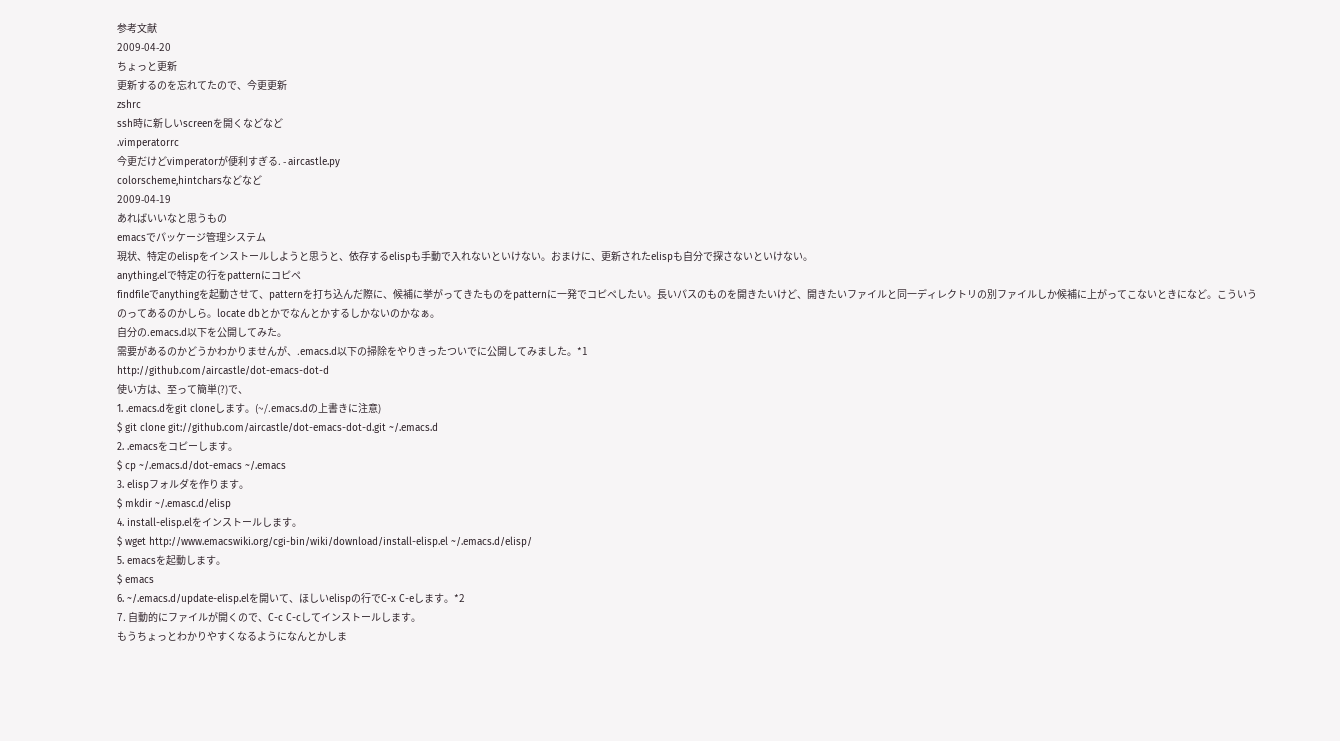参考文献
2009-04-20
ちょっと更新
更新するのを忘れてたので、今更更新
zshrc
ssh時に新しいscreenを開くなどなど
.vimperatorrc
今更だけどvimperatorが便利すぎる. - aircastle.py
colorscheme,hintcharsなどなど
2009-04-19
あればいいなと思うもの
emacsでパッケージ管理システム
現状、特定のelispをインストールしようと思うと、依存するelispも手動で入れないといけない。おまけに、更新されたelispも自分で探さないといけない。
anything.elで特定の行をpatternにコピペ
findfileでanythingを起動させて、patternを打ち込んだ際に、候補に挙がってきたものをpatternに一発でコピペしたい。長いパスのものを開きたいけど、開きたいファイルと同一ディレクトリの別ファイルしか候補に上がってこないときになど。こういうのってあるのかしら。locate dbとかでなんとかするしかないのかなぁ。
自分の.emacs.d以下を公開してみた。
需要があるのかどうかわかりませんが、.emacs.d以下の掃除をやりきったついでに公開してみました。*1
http://github.com/aircastle/dot-emacs-dot-d
使い方は、至って簡単(?)で、
1. .emacs.dをgit cloneします。(~/.emacs.dの上書きに注意)
$ git clone git://github.com/aircastle/dot-emacs-dot-d.git ~/.emacs.d
2. .emacsをコピーします。
$ cp ~/.emacs.d/dot-emacs ~/.emacs
3. elispフォルダを作ります。
$ mkdir ~/.emasc.d/elisp
4. install-elisp.elをインストールします。
$ wget http://www.emacswiki.org/cgi-bin/wiki/download/install-elisp.el ~/.emacs.d/elisp/
5. emacsを起動します。
$ emacs
6. ~/.emacs.d/update-elisp.elを開いて、ほしいelispの行でC-x C-eします。*2
7. 自動的にファイルが開くので、C-c C-cしてインストールします。
もうちょっとわかりやすくなるようになんとかしま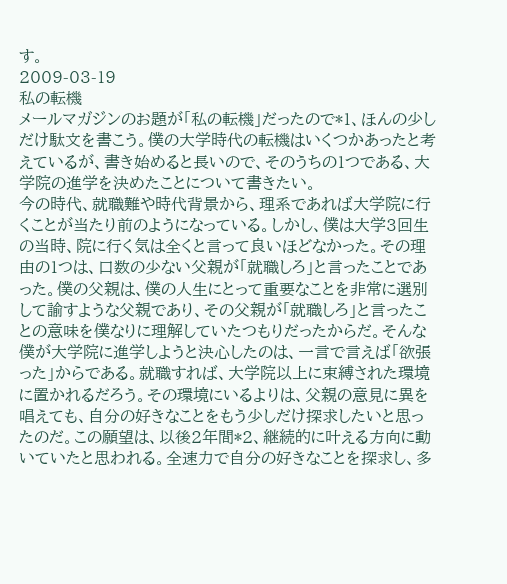す。
2009-03-19
私の転機
メールマガジンのお題が「私の転機」だったので*1、ほんの少しだけ駄文を書こう。僕の大学時代の転機はいくつかあったと考えているが、書き始めると長いので、そのうちの1つである、大学院の進学を決めたことについて書きたい。
今の時代、就職難や時代背景から、理系であれば大学院に行くことが当たり前のようになっている。しかし、僕は大学3回生の当時、院に行く気は全くと言って良いほどなかった。その理由の1つは、口数の少ない父親が「就職しろ」と言ったことであった。僕の父親は、僕の人生にとって重要なことを非常に選別して諭すような父親であり、その父親が「就職しろ」と言ったことの意味を僕なりに理解していたつもりだったからだ。そんな僕が大学院に進学しようと決心したのは、一言で言えば「欲張った」からである。就職すれば、大学院以上に束縛された環境に置かれるだろう。その環境にいるよりは、父親の意見に異を唱えても、自分の好きなことをもう少しだけ探求したいと思ったのだ。この願望は、以後2年間*2、継続的に叶える方向に動いていたと思われる。全速力で自分の好きなことを探求し、多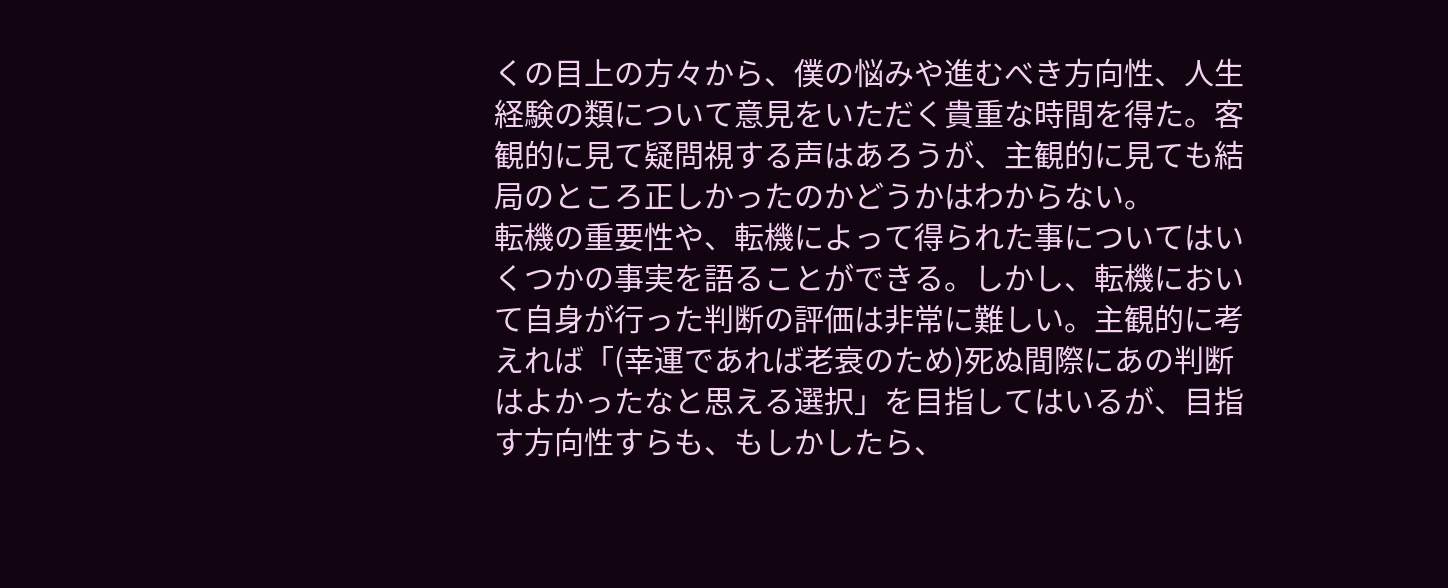くの目上の方々から、僕の悩みや進むべき方向性、人生経験の類について意見をいただく貴重な時間を得た。客観的に見て疑問視する声はあろうが、主観的に見ても結局のところ正しかったのかどうかはわからない。
転機の重要性や、転機によって得られた事についてはいくつかの事実を語ることができる。しかし、転機において自身が行った判断の評価は非常に難しい。主観的に考えれば「(幸運であれば老衰のため)死ぬ間際にあの判断はよかったなと思える選択」を目指してはいるが、目指す方向性すらも、もしかしたら、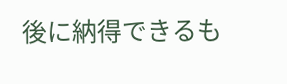後に納得できるも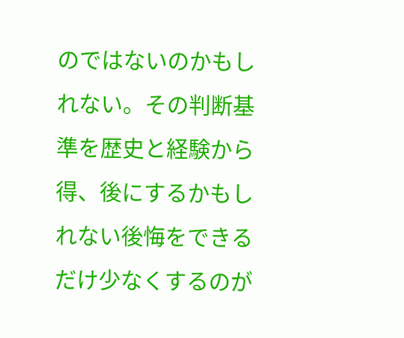のではないのかもしれない。その判断基準を歴史と経験から得、後にするかもしれない後悔をできるだけ少なくするのが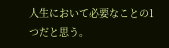人生において必要なことの1つだと思う。